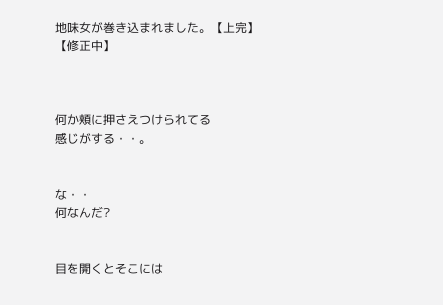地味女が巻き込まれました。【上完】【修正中】



何か頬に押さえつけられてる
感じがする・・。


な・・
何なんだ?


目を開くとそこには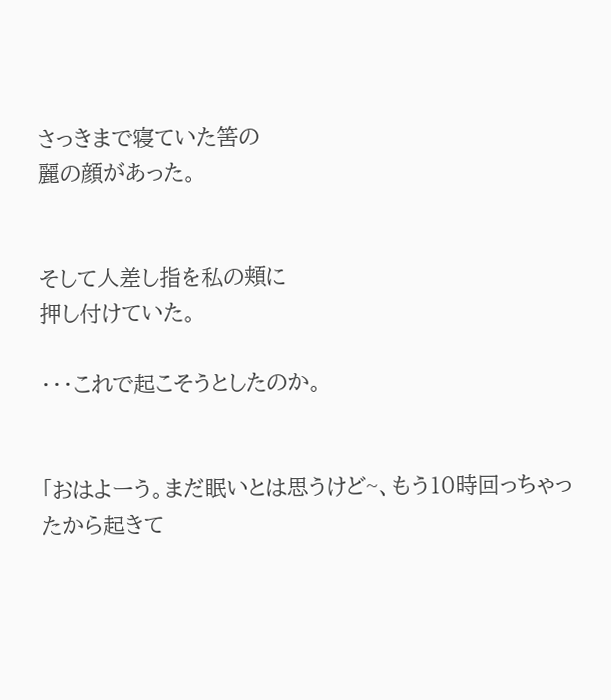さっきまで寝ていた筈の
麗の顔があった。


そして人差し指を私の頬に
押し付けていた。

・・・これで起こそうとしたのか。


「おはよーう。まだ眠いとは思うけど~、もう10時回っちゃったから起きて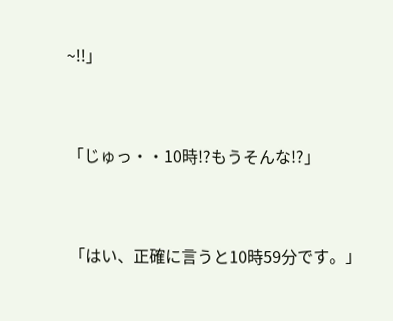~!!」


「じゅっ・・10時!?もうそんな!?」


「はい、正確に言うと10時59分です。」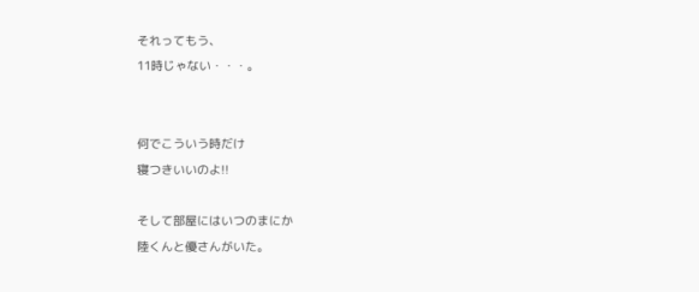それってもう、
11時じゃない・・・。


何でこういう時だけ
寝つきいいのよ!!

そして部屋にはいつのまにか
陸くんと優さんがいた。